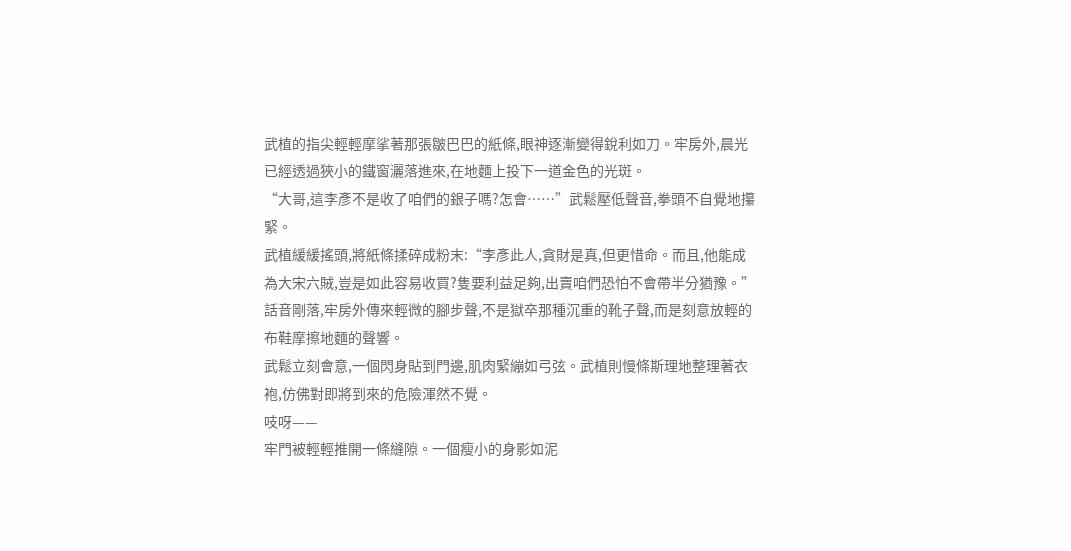武植的指尖輕輕摩挲著那張皺巴巴的紙條,眼神逐漸變得銳利如刀。牢房外,晨光已經透過狹小的鐵窗灑落進來,在地麵上投下一道金色的光斑。
“大哥,這李彥不是收了咱們的銀子嗎?怎會……”武鬆壓低聲音,拳頭不自覺地攥緊。
武植緩緩搖頭,將紙條揉碎成粉末:“李彥此人,貪財是真,但更惜命。而且,他能成為大宋六賊,豈是如此容易收買?隻要利益足夠,出賣咱們恐怕不會帶半分猶豫。”
話音剛落,牢房外傳來輕微的腳步聲,不是獄卒那種沉重的靴子聲,而是刻意放輕的布鞋摩擦地麵的聲響。
武鬆立刻會意,一個閃身貼到門邊,肌肉緊繃如弓弦。武植則慢條斯理地整理著衣袍,仿佛對即將到來的危險渾然不覺。
吱呀——
牢門被輕輕推開一條縫隙。一個瘦小的身影如泥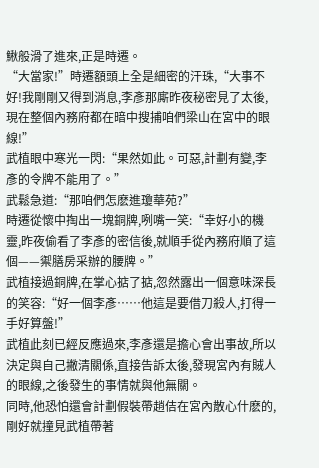鰍般滑了進來,正是時遷。
“大當家!”時遷額頭上全是細密的汗珠,“大事不好!我剛剛又得到消息,李彥那廝昨夜秘密見了太後,現在整個內務府都在暗中搜捕咱們梁山在宮中的眼線!”
武植眼中寒光一閃:“果然如此。可惡,計劃有變,李彥的令牌不能用了。”
武鬆急道:“那咱們怎麽進瓊華苑?”
時遷從懷中掏出一塊銅牌,咧嘴一笑:“幸好小的機靈,昨夜偷看了李彥的密信後,就順手從內務府順了這個——禦膳房采辦的腰牌。”
武植接過銅牌,在掌心掂了掂,忽然露出一個意味深長的笑容:“好一個李彥……他這是要借刀殺人,打得一手好算盤!”
武植此刻已經反應過來,李彥還是擔心會出事故,所以決定與自己撇清關係,直接告訴太後,發現宮內有賊人的眼線,之後發生的事情就與他無關。
同時,他恐怕還會計劃假裝帶趙佶在宮內散心什麽的,剛好就撞見武植帶著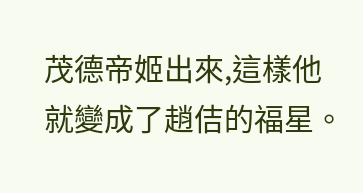茂德帝姬出來,這樣他就變成了趙佶的福星。